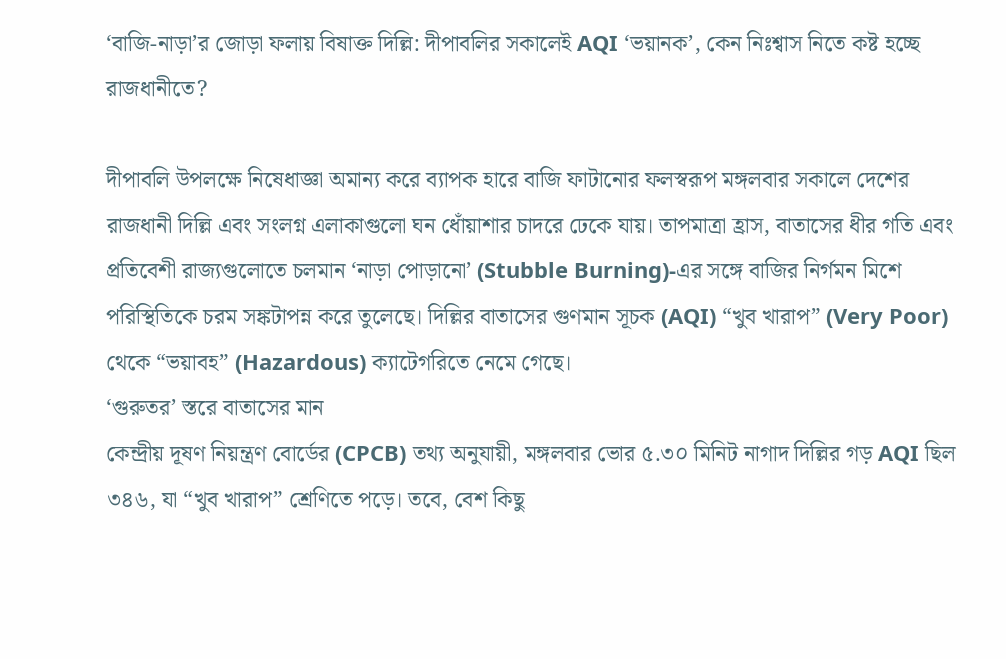‘বাজি-নাড়া’র জোড়া ফলায় বিষাক্ত দিল্লি: দীপাবলির সকালেই AQI ‘ভয়ানক’, কেন নিঃশ্বাস নিতে কষ্ট হচ্ছে রাজধানীতে?

দীপাবলি উপলক্ষে নিষেধাজ্ঞা অমান্য করে ব্যাপক হারে বাজি ফাটানোর ফলস্বরূপ মঙ্গলবার সকালে দেশের রাজধানী দিল্লি এবং সংলগ্ন এলাকাগুলো ঘন ধোঁয়াশার চাদরে ঢেকে যায়। তাপমাত্রা হ্রাস, বাতাসের ধীর গতি এবং প্রতিবেশী রাজ্যগুলোতে চলমান ‘নাড়া পোড়ানো’ (Stubble Burning)-এর সঙ্গে বাজির নির্গমন মিশে পরিস্থিতিকে চরম সঙ্কটাপন্ন করে তুলেছে। দিল্লির বাতাসের গুণমান সূচক (AQI) “খুব খারাপ” (Very Poor) থেকে “ভয়াবহ” (Hazardous) ক্যাটেগরিতে নেমে গেছে।
‘গুরুতর’ স্তরে বাতাসের মান
কেন্দ্রীয় দূষণ নিয়ন্ত্রণ বোর্ডের (CPCB) তথ্য অনুযায়ী, মঙ্গলবার ভোর ৫.৩০ মিনিট নাগাদ দিল্লির গড় AQI ছিল ৩৪৬, যা “খুব খারাপ” শ্রেণিতে পড়ে। তবে, বেশ কিছু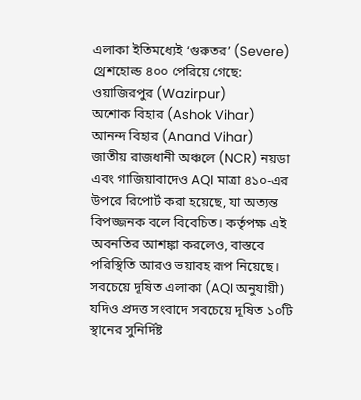এলাকা ইতিমধ্যেই ‘গুরুতর’ (Severe) থ্রেশহোল্ড ৪০০ পেরিয়ে গেছে:
ওয়াজিরপুর (Wazirpur)
অশোক বিহার (Ashok Vihar)
আনন্দ বিহার (Anand Vihar)
জাতীয় রাজধানী অঞ্চলে (NCR) নয়ডা এবং গাজিয়াবাদেও AQI মাত্রা ৪১০-এর উপরে রিপোর্ট করা হয়েছে, যা অত্যন্ত বিপজ্জনক বলে বিবেচিত। কর্তৃপক্ষ এই অবনতির আশঙ্কা করলেও, বাস্তবে পরিস্থিতি আরও ভয়াবহ রূপ নিয়েছে।
সবচেয়ে দূষিত এলাকা (AQI অনুযায়ী)
যদিও প্রদত্ত সংবাদে সবচেয়ে দূষিত ১০টি স্থানের সুনির্দিষ্ট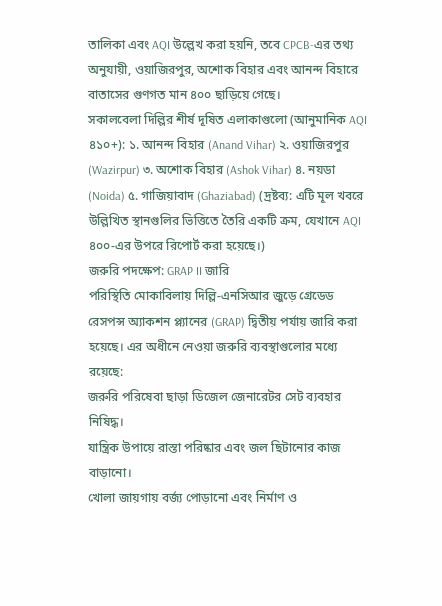তালিকা এবং AQI উল্লেখ করা হয়নি, তবে CPCB-এর তথ্য অনুযায়ী, ওয়াজিরপুর, অশোক বিহার এবং আনন্দ বিহারে বাতাসের গুণগত মান ৪০০ ছাড়িয়ে গেছে।
সকালবেলা দিল্লির শীর্ষ দূষিত এলাকাগুলো (আনুমানিক AQI ৪১০+): ১. আনন্দ বিহার (Anand Vihar) ২. ওয়াজিরপুর (Wazirpur) ৩. অশোক বিহার (Ashok Vihar) ৪. নয়ডা (Noida) ৫. গাজিয়াবাদ (Ghaziabad) (দ্রষ্টব্য: এটি মূল খবরে উল্লিখিত স্থানগুলির ভিত্তিতে তৈরি একটি ক্রম, যেখানে AQI ৪০০-এর উপরে রিপোর্ট করা হয়েছে।)
জরুরি পদক্ষেপ: GRAP II জারি
পরিস্থিতি মোকাবিলায় দিল্লি-এনসিআর জুড়ে গ্রেডেড রেসপন্স অ্যাকশন প্ল্যানের (GRAP) দ্বিতীয় পর্যায় জারি করা হয়েছে। এর অধীনে নেওয়া জরুরি ব্যবস্থাগুলোর মধ্যে রয়েছে:
জরুরি পরিষেবা ছাড়া ডিজেল জেনারেটর সেট ব্যবহার নিষিদ্ধ।
যান্ত্রিক উপায়ে রাস্তা পরিষ্কার এবং জল ছিটানোর কাজ বাড়ানো।
খোলা জায়গায় বর্জ্য পোড়ানো এবং নির্মাণ ও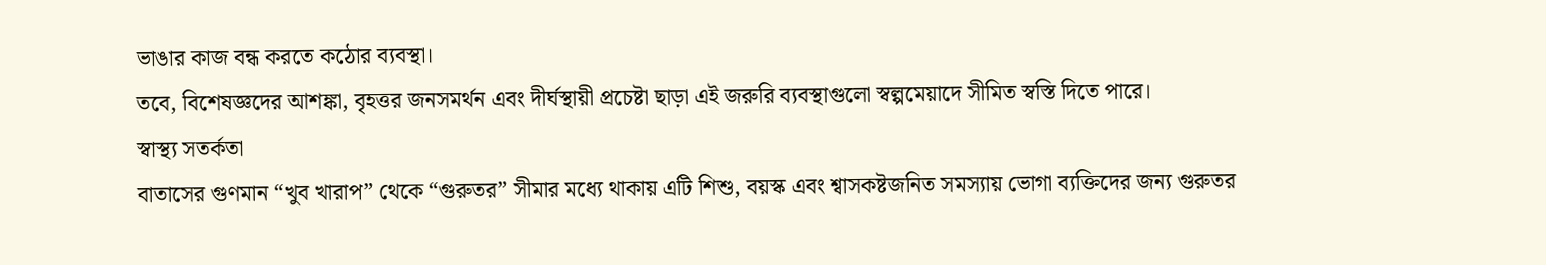ভাঙার কাজ বন্ধ করতে কঠোর ব্যবস্থা।
তবে, বিশেষজ্ঞদের আশঙ্কা, বৃহত্তর জনসমর্থন এবং দীর্ঘস্থায়ী প্রচেষ্টা ছাড়া এই জরুরি ব্যবস্থাগুলো স্বল্পমেয়াদে সীমিত স্বস্তি দিতে পারে।
স্বাস্থ্য সতর্কতা
বাতাসের গুণমান “খুব খারাপ” থেকে “গুরুতর” সীমার মধ্যে থাকায় এটি শিশু, বয়স্ক এবং শ্বাসকষ্টজনিত সমস্যায় ভোগা ব্যক্তিদের জন্য গুরুতর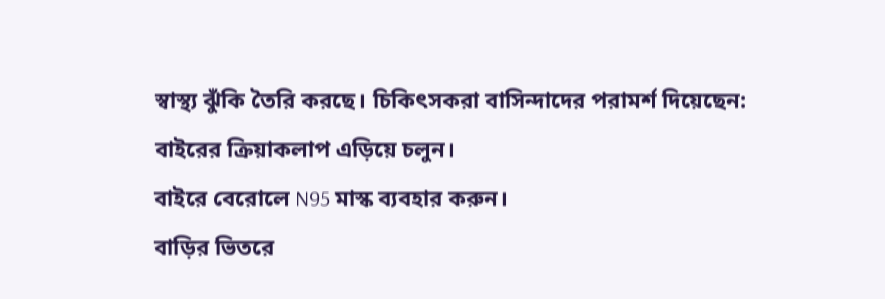স্বাস্থ্য ঝুঁকি তৈরি করছে। চিকিৎসকরা বাসিন্দাদের পরামর্শ দিয়েছেন:
বাইরের ক্রিয়াকলাপ এড়িয়ে চলুন।
বাইরে বেরোলে N95 মাস্ক ব্যবহার করুন।
বাড়ির ভিতরে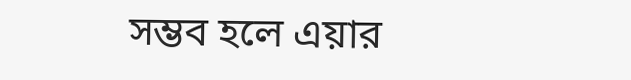সম্ভব হলে এয়ার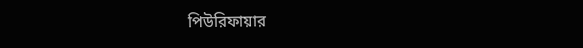পিউরিফায়ার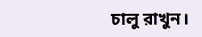চালু রাখুন।